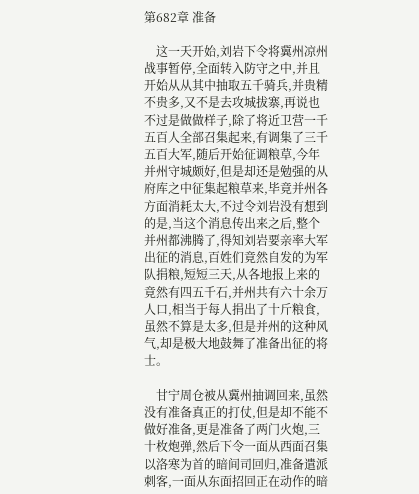第682章 准备

    这一天开始,刘岩下令将冀州凉州战事暂停,全面转入防守之中,并且开始从从其中抽取五千骑兵,并贵精不贵多,又不是去攻城拔寨,再说也不过是做做样子,除了将近卫营一千五百人全部召集起来,有调集了三千五百大军,随后开始征调粮草,今年并州守城颇好,但是却还是勉强的从府库之中征集起粮草来,毕竟并州各方面消耗太大,不过令刘岩没有想到的是,当这个消息传出来之后,整个并州都沸腾了,得知刘岩要亲率大军出征的消息,百姓们竟然自发的为军队捐粮,短短三天,从各地报上来的竟然有四五千石,并州共有六十余万人口,相当于每人捐出了十斤粮食,虽然不算是太多,但是并州的这种风气,却是极大地鼓舞了准备出征的将士。

    甘宁周仓被从冀州抽调回来,虽然没有准备真正的打仗,但是却不能不做好准备,更是准备了两门火炮,三十枚炮弹,然后下令一面从西面召集以洛寒为首的暗间司回归,准备遣派刺客,一面从东面招回正在动作的暗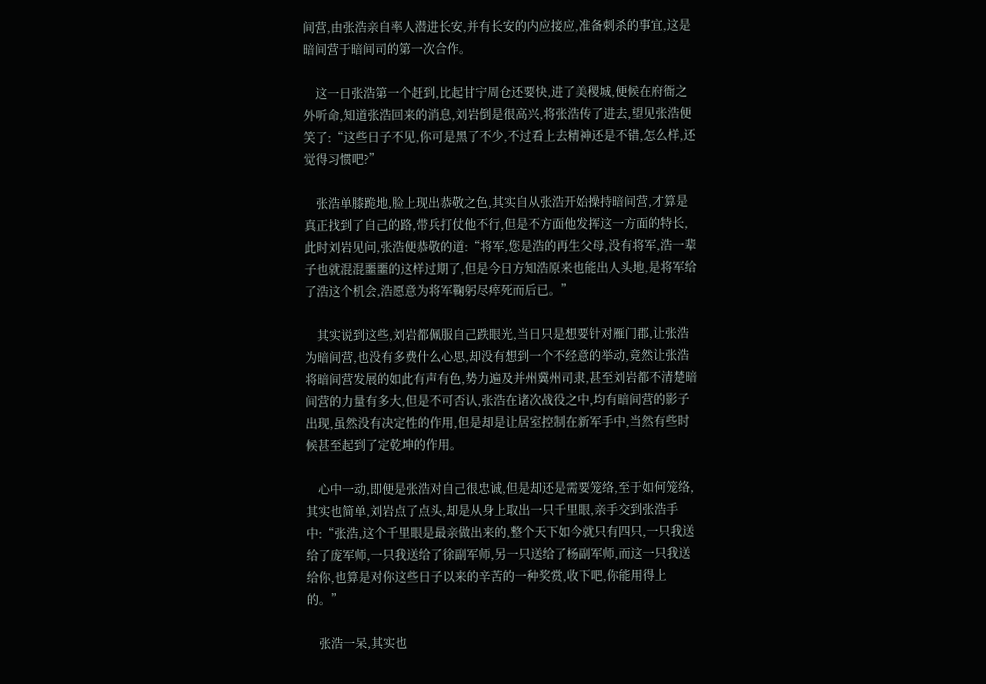间营,由张浩亲自率人潜进长安,并有长安的内应接应,准备刺杀的事宜,这是暗间营于暗间司的第一次合作。

    这一日张浩第一个赶到,比起甘宁周仓还要快,进了美稷城,便候在府衙之外听命,知道张浩回来的消息,刘岩倒是很高兴,将张浩传了进去,望见张浩便笑了:“这些日子不见,你可是黑了不少,不过看上去精神还是不错,怎么样,还觉得习惯吧?”

    张浩单膝跪地,脸上现出恭敬之色,其实自从张浩开始操持暗间营,才算是真正找到了自己的路,带兵打仗他不行,但是不方面他发挥这一方面的特长,此时刘岩见问,张浩便恭敬的道:“将军,您是浩的再生父母,没有将军,浩一辈子也就混混噩噩的这样过期了,但是今日方知浩原来也能出人头地,是将军给了浩这个机会,浩愿意为将军鞠躬尽瘁死而后已。”

    其实说到这些,刘岩都佩服自己跌眼光,当日只是想要针对雁门郡,让张浩为暗间营,也没有多费什么心思,却没有想到一个不经意的举动,竟然让张浩将暗间营发展的如此有声有色,势力遍及并州冀州司隶,甚至刘岩都不清楚暗间营的力量有多大,但是不可否认,张浩在诸次战役之中,均有暗间营的影子出现,虽然没有决定性的作用,但是却是让居室控制在新军手中,当然有些时候甚至起到了定乾坤的作用。

    心中一动,即便是张浩对自己很忠诚,但是却还是需要笼络,至于如何笼络,其实也简单,刘岩点了点头,却是从身上取出一只千里眼,亲手交到张浩手中:“张浩,这个千里眼是最亲做出来的,整个天下如今就只有四只,一只我送给了庞军师,一只我送给了徐副军师,另一只送给了杨副军师,而这一只我送给你,也算是对你这些日子以来的辛苦的一种奖赏,收下吧,你能用得上的。”

    张浩一呆,其实也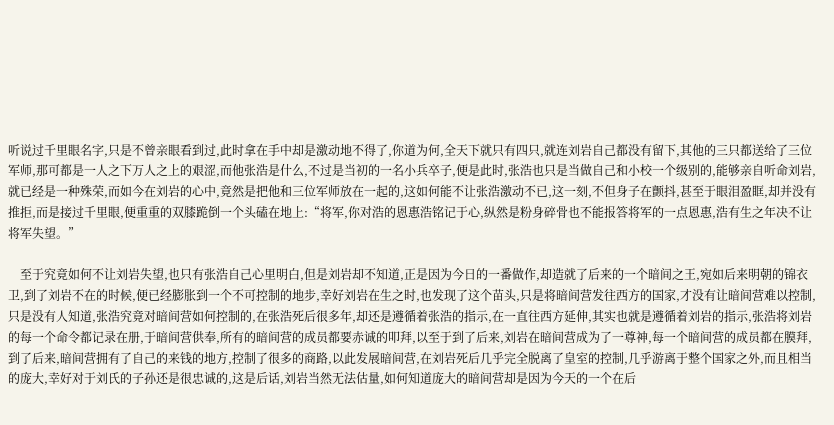听说过千里眼名字,只是不曾亲眼看到过,此时拿在手中却是激动地不得了,你道为何,全天下就只有四只,就连刘岩自己都没有留下,其他的三只都送给了三位军师,那可都是一人之下万人之上的艰涩,而他张浩是什么,不过是当初的一名小兵卒子,便是此时,张浩也只是当做自己和小校一个级别的,能够亲自听命刘岩,就已经是一种殊荣,而如今在刘岩的心中,竟然是把他和三位军师放在一起的,这如何能不让张浩激动不已,这一刻,不但身子在颤抖,甚至于眼泪盈眶,却并没有推拒,而是接过千里眼,便重重的双膝跪倒一个头磕在地上:“将军,你对浩的恩惠浩铭记于心,纵然是粉身碎骨也不能报答将军的一点恩惠,浩有生之年决不让将军失望。”

    至于究竟如何不让刘岩失望,也只有张浩自己心里明白,但是刘岩却不知道,正是因为今日的一番做作,却造就了后来的一个暗间之王,宛如后来明朝的锦衣卫,到了刘岩不在的时候,便已经膨胀到一个不可控制的地步,幸好刘岩在生之时,也发现了这个苗头,只是将暗间营发往西方的国家,才没有让暗间营难以控制,只是没有人知道,张浩究竟对暗间营如何控制的,在张浩死后很多年,却还是遵循着张浩的指示,在一直往西方延伸,其实也就是遵循着刘岩的指示,张浩将刘岩的每一个命令都记录在册,于暗间营供奉,所有的暗间营的成员都要赤诚的叩拜,以至于到了后来,刘岩在暗间营成为了一尊神,每一个暗间营的成员都在膜拜,到了后来,暗间营拥有了自己的来钱的地方,控制了很多的商路,以此发展暗间营,在刘岩死后几乎完全脱离了皇室的控制,几乎游离于整个国家之外,而且相当的庞大,幸好对于刘氏的子孙还是很忠诚的,这是后话,刘岩当然无法估量,如何知道庞大的暗间营却是因为今天的一个在后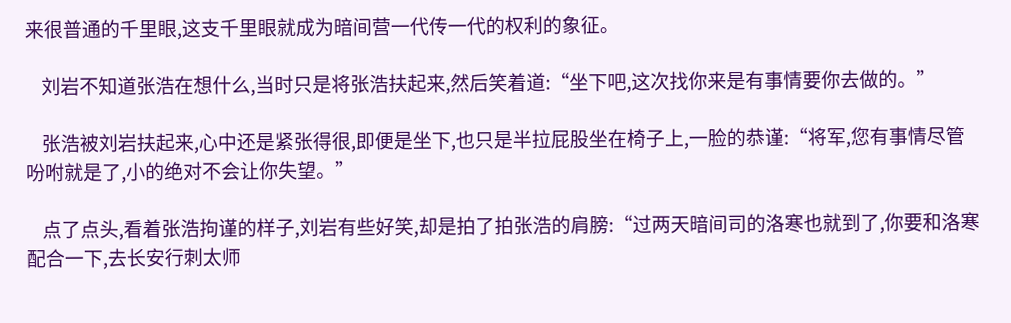来很普通的千里眼,这支千里眼就成为暗间营一代传一代的权利的象征。

    刘岩不知道张浩在想什么,当时只是将张浩扶起来,然后笑着道:“坐下吧,这次找你来是有事情要你去做的。”

    张浩被刘岩扶起来,心中还是紧张得很,即便是坐下,也只是半拉屁股坐在椅子上,一脸的恭谨:“将军,您有事情尽管吩咐就是了,小的绝对不会让你失望。”

    点了点头,看着张浩拘谨的样子,刘岩有些好笑,却是拍了拍张浩的肩膀:“过两天暗间司的洛寒也就到了,你要和洛寒配合一下,去长安行刺太师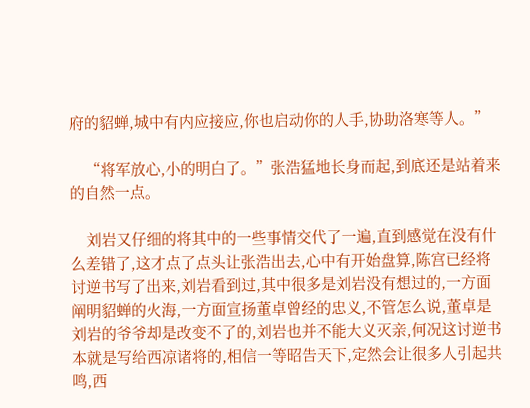府的貂蝉,城中有内应接应,你也启动你的人手,协助洛寒等人。”

    “将军放心,小的明白了。”张浩猛地长身而起,到底还是站着来的自然一点。

    刘岩又仔细的将其中的一些事情交代了一遍,直到感觉在没有什么差错了,这才点了点头让张浩出去,心中有开始盘算,陈宫已经将讨逆书写了出来,刘岩看到过,其中很多是刘岩没有想过的,一方面阐明貂蝉的火海,一方面宣扬董卓曾经的忠义,不管怎么说,董卓是刘岩的爷爷却是改变不了的,刘岩也并不能大义灭亲,何况这讨逆书本就是写给西凉诸将的,相信一等昭告天下,定然会让很多人引起共鸣,西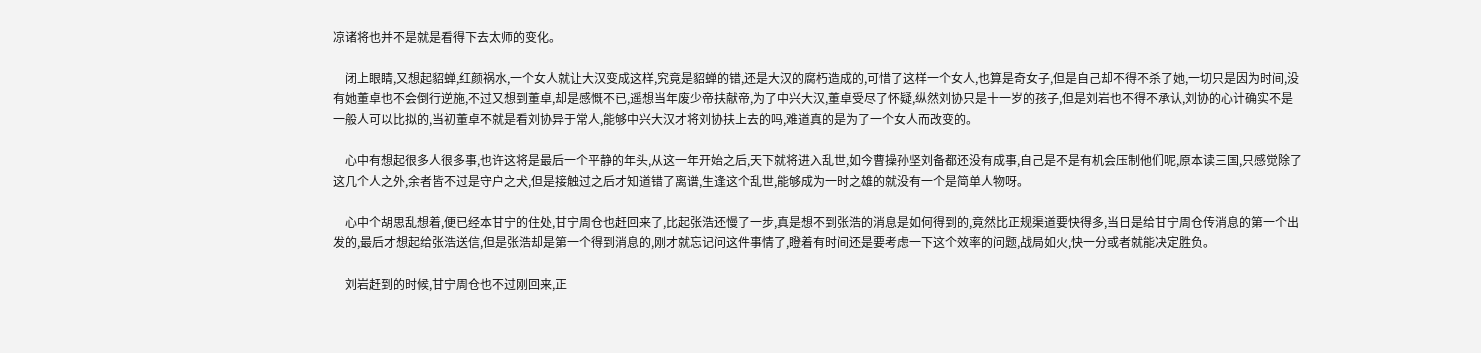凉诸将也并不是就是看得下去太师的变化。

    闭上眼睛,又想起貂蝉,红颜祸水,一个女人就让大汉变成这样,究竟是貂蝉的错,还是大汉的腐朽造成的,可惜了这样一个女人,也算是奇女子,但是自己却不得不杀了她,一切只是因为时间,没有她董卓也不会倒行逆施,不过又想到董卓,却是感慨不已,遥想当年废少帝扶献帝,为了中兴大汉,董卓受尽了怀疑,纵然刘协只是十一岁的孩子,但是刘岩也不得不承认,刘协的心计确实不是一般人可以比拟的,当初董卓不就是看刘协异于常人,能够中兴大汉才将刘协扶上去的吗,难道真的是为了一个女人而改变的。

    心中有想起很多人很多事,也许这将是最后一个平静的年头,从这一年开始之后,天下就将进入乱世,如今曹操孙坚刘备都还没有成事,自己是不是有机会压制他们呢,原本读三国,只感觉除了这几个人之外,余者皆不过是守户之犬,但是接触过之后才知道错了离谱,生逢这个乱世,能够成为一时之雄的就没有一个是简单人物呀。

    心中个胡思乱想着,便已经本甘宁的住处,甘宁周仓也赶回来了,比起张浩还慢了一步,真是想不到张浩的消息是如何得到的,竟然比正规渠道要快得多,当日是给甘宁周仓传消息的第一个出发的,最后才想起给张浩送信,但是张浩却是第一个得到消息的,刚才就忘记问这件事情了,瞪着有时间还是要考虑一下这个效率的问题,战局如火,快一分或者就能决定胜负。

    刘岩赶到的时候,甘宁周仓也不过刚回来,正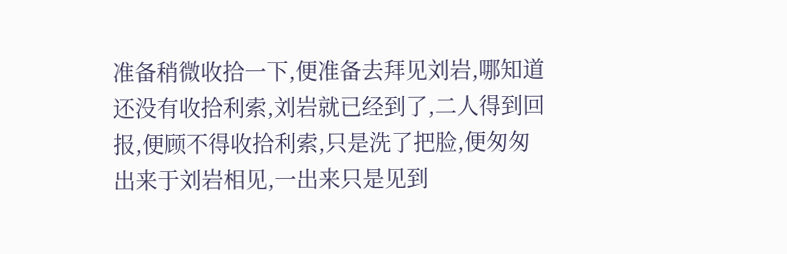准备稍微收拾一下,便准备去拜见刘岩,哪知道还没有收拾利索,刘岩就已经到了,二人得到回报,便顾不得收拾利索,只是洗了把脸,便匆匆出来于刘岩相见,一出来只是见到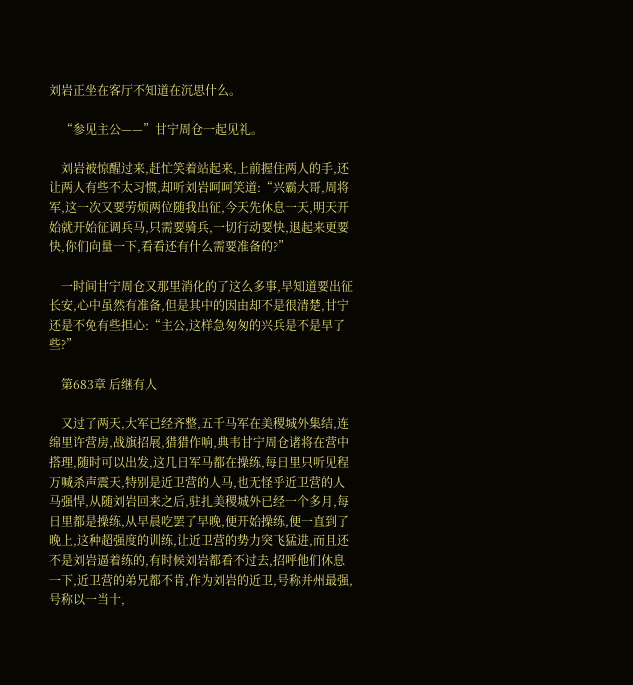刘岩正坐在客厅不知道在沉思什么。

    “参见主公——”甘宁周仓一起见礼。

    刘岩被惊醒过来,赶忙笑着站起来,上前握住两人的手,还让两人有些不太习惯,却听刘岩呵呵笑道:“兴霸大哥,周将军,这一次又要劳烦两位随我出征,今天先休息一天,明天开始就开始征调兵马,只需要骑兵,一切行动要快,退起来更要快,你们向量一下,看看还有什么需要准备的?”

    一时间甘宁周仓又那里消化的了这么多事,早知道要出征长安,心中虽然有准备,但是其中的因由却不是很清楚,甘宁还是不免有些担心:“主公,这样急匆匆的兴兵是不是早了些?”

    第683章 后继有人

    又过了两天,大军已经齐整,五千马军在美稷城外集结,连绵里许营房,战旗招展,猎猎作响,典韦甘宁周仓诸将在营中搭理,随时可以出发,这几日军马都在操练,每日里只听见程万喊杀声震天,特别是近卫营的人马,也无怪乎近卫营的人马强悍,从随刘岩回来之后,驻扎美稷城外已经一个多月,每日里都是操练,从早晨吃罢了早晚,便开始操练,便一直到了晚上,这种超强度的训练,让近卫营的势力突飞猛进,而且还不是刘岩逼着练的,有时候刘岩都看不过去,招呼他们休息一下,近卫营的弟兄都不肯,作为刘岩的近卫,号称并州最强,号称以一当十,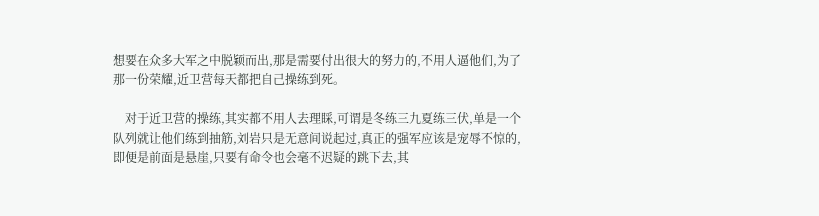想要在众多大军之中脱颖而出,那是需要付出很大的努力的,不用人逼他们,为了那一份荣耀,近卫营每天都把自己操练到死。

    对于近卫营的操练,其实都不用人去理睬,可谓是冬练三九夏练三伏,单是一个队列就让他们练到抽筋,刘岩只是无意间说起过,真正的强军应该是宠辱不惊的,即便是前面是悬崖,只要有命令也会毫不迟疑的跳下去,其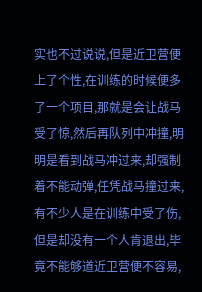实也不过说说,但是近卫营便上了个性,在训练的时候便多了一个项目,那就是会让战马受了惊,然后再队列中冲撞,明明是看到战马冲过来,却强制着不能动弹,任凭战马撞过来,有不少人是在训练中受了伤,但是却没有一个人肯退出,毕竟不能够道近卫营便不容易,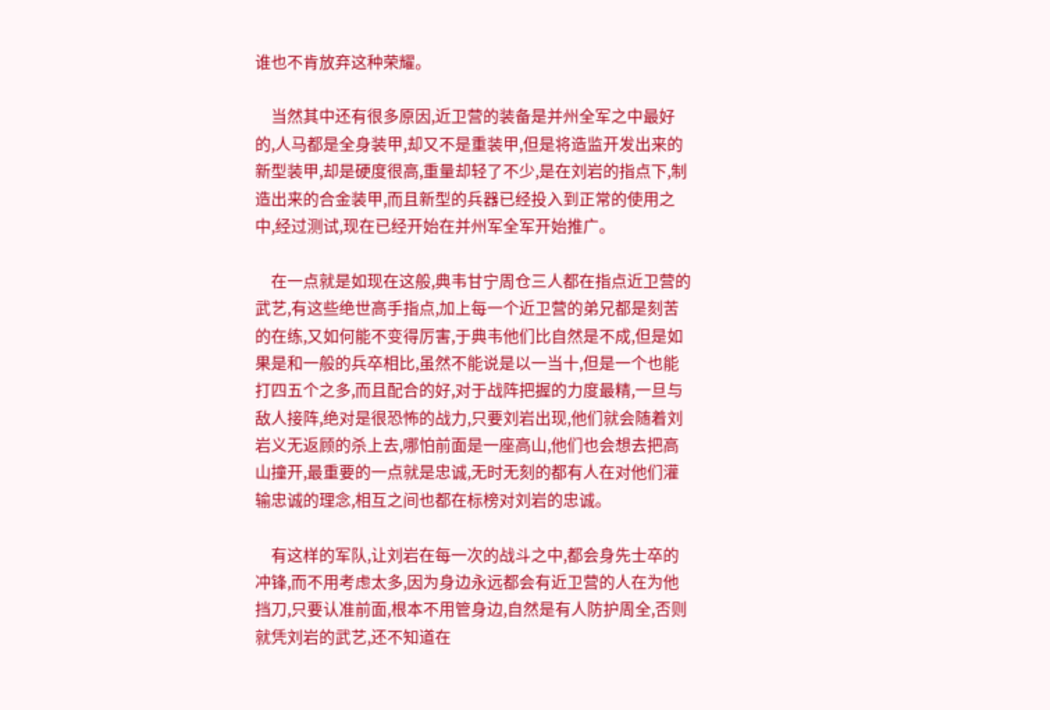谁也不肯放弃这种荣耀。

    当然其中还有很多原因,近卫营的装备是并州全军之中最好的,人马都是全身装甲,却又不是重装甲,但是将造监开发出来的新型装甲,却是硬度很高,重量却轻了不少,是在刘岩的指点下,制造出来的合金装甲,而且新型的兵器已经投入到正常的使用之中,经过测试,现在已经开始在并州军全军开始推广。

    在一点就是如现在这般,典韦甘宁周仓三人都在指点近卫营的武艺,有这些绝世高手指点,加上每一个近卫营的弟兄都是刻苦的在练,又如何能不变得厉害,于典韦他们比自然是不成,但是如果是和一般的兵卒相比,虽然不能说是以一当十,但是一个也能打四五个之多,而且配合的好,对于战阵把握的力度最精,一旦与敌人接阵,绝对是很恐怖的战力,只要刘岩出现,他们就会随着刘岩义无返顾的杀上去,哪怕前面是一座高山,他们也会想去把高山撞开,最重要的一点就是忠诚,无时无刻的都有人在对他们灌输忠诚的理念,相互之间也都在标榜对刘岩的忠诚。

    有这样的军队,让刘岩在每一次的战斗之中,都会身先士卒的冲锋,而不用考虑太多,因为身边永远都会有近卫营的人在为他挡刀,只要认准前面,根本不用管身边,自然是有人防护周全,否则就凭刘岩的武艺,还不知道在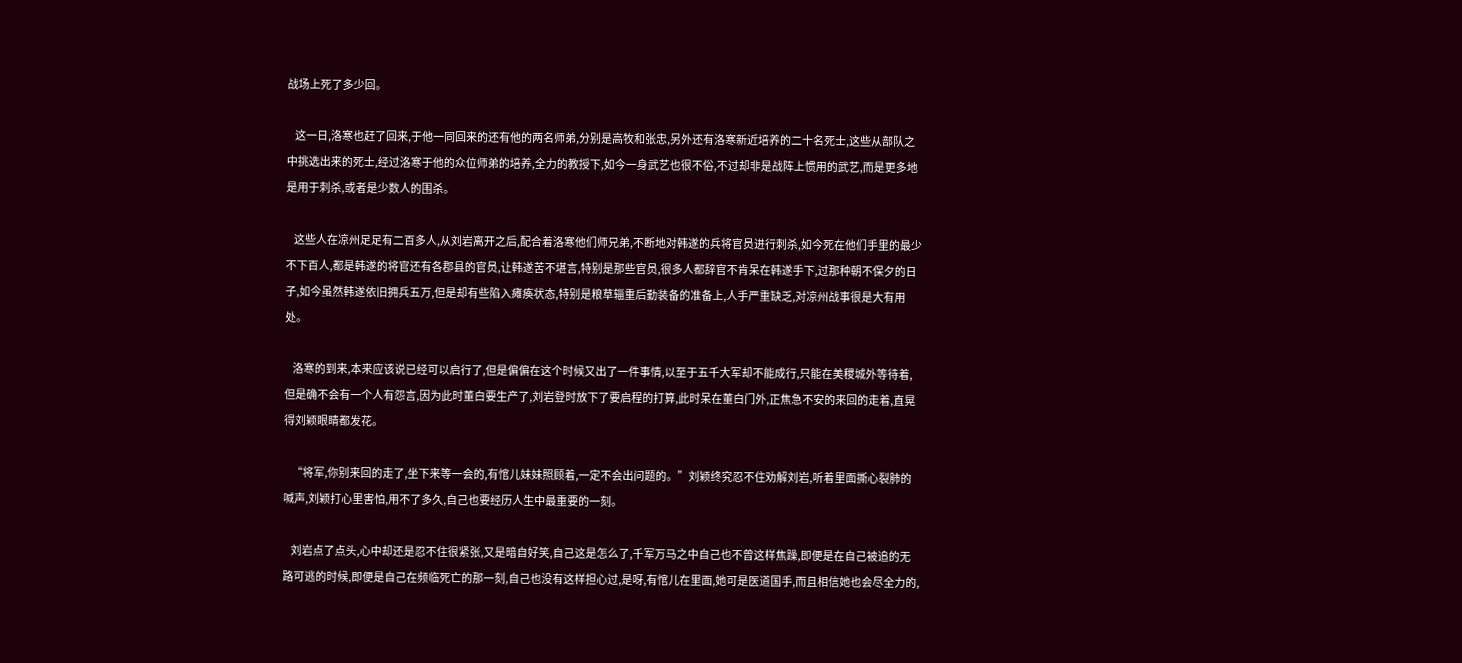战场上死了多少回。

    这一日,洛寒也赶了回来,于他一同回来的还有他的两名师弟,分别是高牧和张忠,另外还有洛寒新近培养的二十名死士,这些从部队之中挑选出来的死士,经过洛寒于他的众位师弟的培养,全力的教授下,如今一身武艺也很不俗,不过却非是战阵上惯用的武艺,而是更多地是用于刺杀,或者是少数人的围杀。

    这些人在凉州足足有二百多人,从刘岩离开之后,配合着洛寒他们师兄弟,不断地对韩遂的兵将官员进行刺杀,如今死在他们手里的最少不下百人,都是韩遂的将官还有各郡县的官员,让韩遂苦不堪言,特别是那些官员,很多人都辞官不肯呆在韩遂手下,过那种朝不保夕的日子,如今虽然韩遂依旧拥兵五万,但是却有些陷入瘫痪状态,特别是粮草辎重后勤装备的准备上,人手严重缺乏,对凉州战事很是大有用处。

    洛寒的到来,本来应该说已经可以启行了,但是偏偏在这个时候又出了一件事情,以至于五千大军却不能成行,只能在美稷城外等待着,但是确不会有一个人有怨言,因为此时董白要生产了,刘岩登时放下了要启程的打算,此时呆在董白门外,正焦急不安的来回的走着,直晃得刘颖眼睛都发花。

    “将军,你别来回的走了,坐下来等一会的,有悺儿妹妹照顾着,一定不会出问题的。”刘颖终究忍不住劝解刘岩,听着里面撕心裂肺的喊声,刘颖打心里害怕,用不了多久,自己也要经历人生中最重要的一刻。

    刘岩点了点头,心中却还是忍不住很紧张,又是暗自好笑,自己这是怎么了,千军万马之中自己也不曾这样焦躁,即便是在自己被追的无路可逃的时候,即便是自己在频临死亡的那一刻,自己也没有这样担心过,是呀,有悺儿在里面,她可是医道国手,而且相信她也会尽全力的,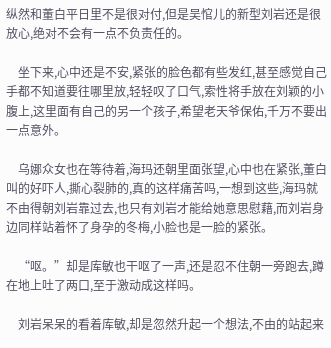纵然和董白平日里不是很对付,但是吴悺儿的新型刘岩还是很放心,绝对不会有一点不负责任的。

    坐下来,心中还是不安,紧张的脸色都有些发红,甚至感觉自己手都不知道要往哪里放,轻轻叹了口气,索性将手放在刘颖的小腹上,这里面有自己的另一个孩子,希望老天爷保佑,千万不要出一点意外。

    乌娜众女也在等待着,海玛还朝里面张望,心中也在紧张,董白叫的好吓人,撕心裂肺的,真的这样痛苦吗,一想到这些,海玛就不由得朝刘岩靠过去,也只有刘岩才能给她意思慰藉,而刘岩身边同样站着怀了身孕的冬梅,小脸也是一脸的紧张。

    “呕。”却是库敏也干呕了一声,还是忍不住朝一旁跑去,蹲在地上吐了两口,至于激动成这样吗。

    刘岩呆呆的看着库敏,却是忽然升起一个想法,不由的站起来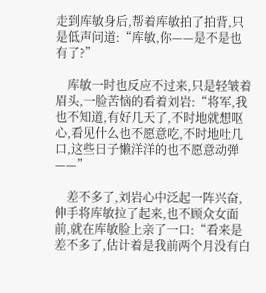走到库敏身后,帮着库敏拍了拍背,只是低声问道:“库敏,你——是不是也有了?”

    库敏一时也反应不过来,只是轻皱着眉头,一脸苦恼的看着刘岩:“将军,我也不知道,有好几天了,不时地就想呕心,看见什么也不愿意吃,不时地吐几口,这些日子懒洋洋的也不愿意动弹——”

    差不多了,刘岩心中泛起一阵兴奋,伸手将库敏拉了起来,也不顾众女面前,就在库敏脸上亲了一口:“看来是差不多了,估计着是我前两个月没有白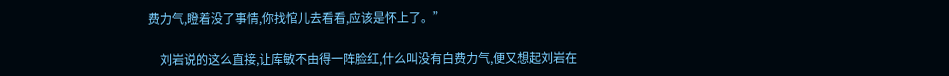费力气,瞪着没了事情,你找悺儿去看看,应该是怀上了。”

    刘岩说的这么直接,让库敏不由得一阵脸红,什么叫没有白费力气,便又想起刘岩在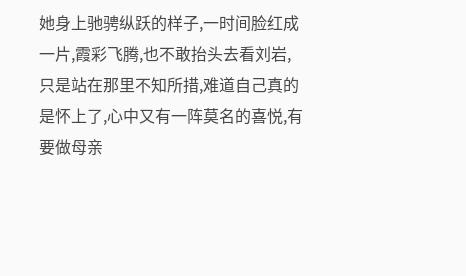她身上驰骋纵跃的样子,一时间脸红成一片,霞彩飞腾,也不敢抬头去看刘岩,只是站在那里不知所措,难道自己真的是怀上了,心中又有一阵莫名的喜悦,有要做母亲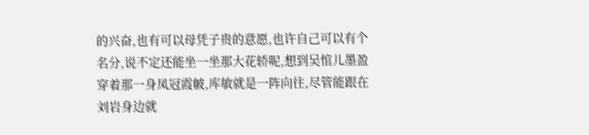的兴奋,也有可以母凭子贵的意愿,也许自己可以有个名分,说不定还能坐一坐那大花轿呢,想到吴悺儿墨盈穿着那一身凤冠霞帔,库敏就是一阵向往,尽管能跟在刘岩身边就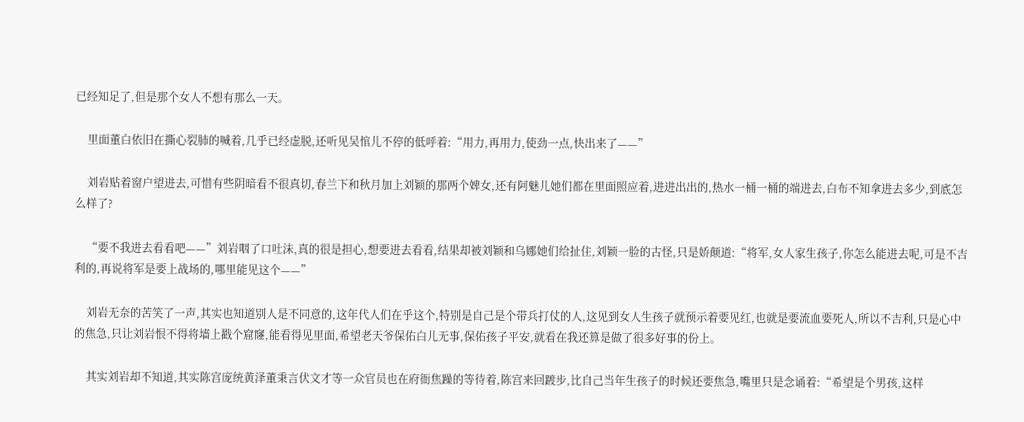已经知足了,但是那个女人不想有那么一天。

    里面董白依旧在撕心裂肺的喊着,几乎已经虚脱,还听见吴悺儿不停的低呼着:“用力,再用力,使劲一点,快出来了——”

    刘岩贴着窗户望进去,可惜有些阴暗看不很真切,春兰下和秋月加上刘颖的那两个婢女,还有阿魅儿她们都在里面照应着,进进出出的,热水一桶一桶的端进去,白布不知拿进去多少,到底怎么样了?

    “要不我进去看看吧——”刘岩咽了口吐沫,真的很是担心,想要进去看看,结果却被刘颖和乌娜她们给扯住,刘颖一脸的古怪,只是娇颠道:“将军,女人家生孩子,你怎么能进去呢,可是不吉利的,再说将军是要上战场的,哪里能见这个——”

    刘岩无奈的苦笑了一声,其实也知道别人是不同意的,这年代人们在乎这个,特别是自己是个带兵打仗的人,这见到女人生孩子就预示着要见红,也就是要流血要死人,所以不吉利,只是心中的焦急,只让刘岩恨不得将墙上戳个窟窿,能看得见里面,希望老天爷保佑白儿无事,保佑孩子平安,就看在我还算是做了很多好事的份上。

    其实刘岩却不知道,其实陈宫庞统黄泽董秉言伏文才等一众官员也在府衙焦躁的等待着,陈宫来回踱步,比自己当年生孩子的时候还要焦急,嘴里只是念诵着:“希望是个男孩,这样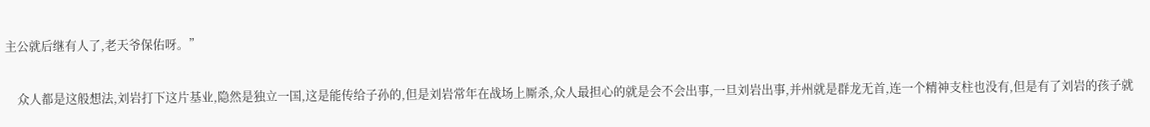主公就后继有人了,老天爷保佑呀。”

    众人都是这般想法,刘岩打下这片基业,隐然是独立一国,这是能传给子孙的,但是刘岩常年在战场上厮杀,众人最担心的就是会不会出事,一旦刘岩出事,并州就是群龙无首,连一个精神支柱也没有,但是有了刘岩的孩子就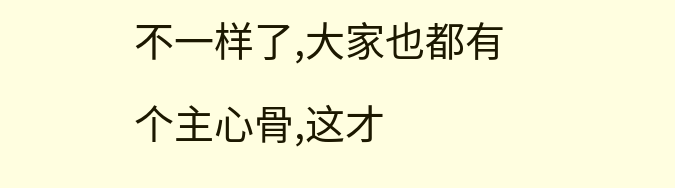不一样了,大家也都有个主心骨,这才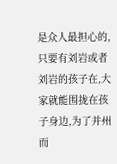是众人最担心的,只要有刘岩或者刘岩的孩子在,大家就能围拢在孩子身边,为了并州而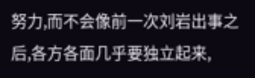努力,而不会像前一次刘岩出事之后,各方各面几乎要独立起来,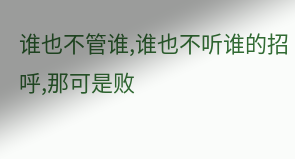谁也不管谁,谁也不听谁的招呼,那可是败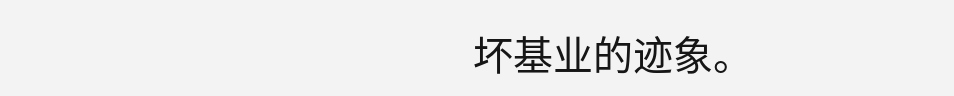坏基业的迹象。